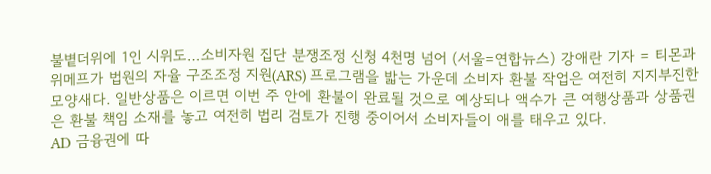불볕더위에 1인 시위도…소비자원 집단 분쟁조정 신청 4천명 넘어 (서울=연합뉴스) 강애란 기자 = 티몬과 위메프가 법원의 자율 구조조정 지원(ARS) 프로그램을 밟는 가운데 소비자 환불 작업은 여전히 지지부진한 모양새다. 일반상품은 이르면 이번 주 안에 환불이 완료될 것으로 예상되나 액수가 큰 여행상품과 상품권은 환불 책임 소재를 놓고 여전히 법리 검토가 진행 중이어서 소비자들이 애를 태우고 있다.
AD 금융권에 따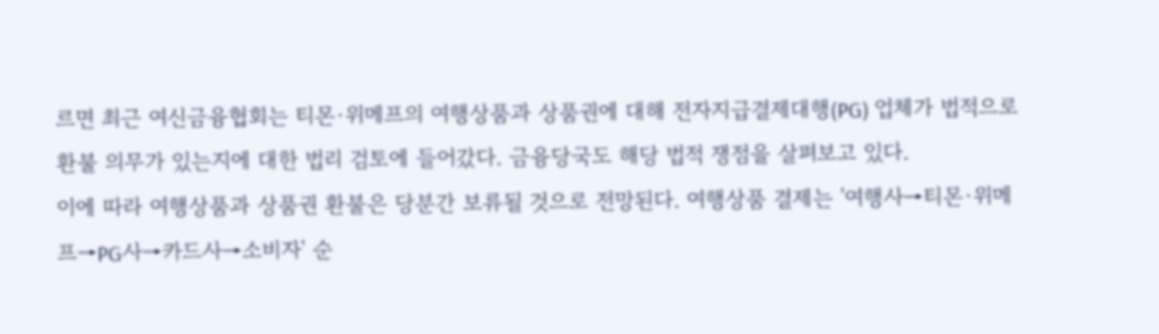르면 최근 여신금융협회는 티몬·위메프의 여행상품과 상품권에 대해 전자지급결제대행(PG) 업체가 법적으로 환불 의무가 있는지에 대한 법리 검토에 들어갔다. 금융당국도 해당 법적 쟁점을 살펴보고 있다.
이에 따라 여행상품과 상품권 환불은 당분간 보류될 것으로 전망된다. 여행상품 결제는 '여행사→티몬·위메프→PG사→카드사→소비자' 순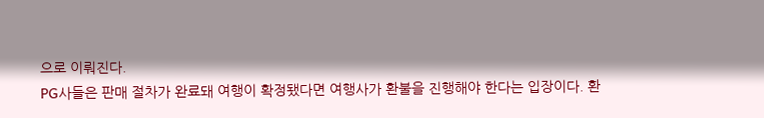으로 이뤄진다.
PG사들은 판매 절차가 완료돼 여행이 확정됐다면 여행사가 환불을 진행해야 한다는 입장이다. 환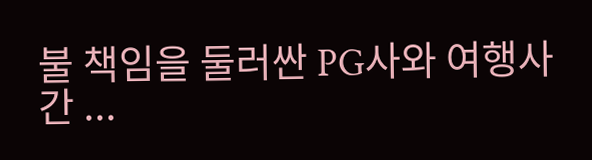불 책임을 둘러싼 PG사와 여행사 간 ...